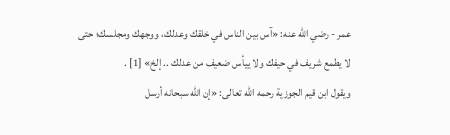عمر - رضي الله عنه: «آس بين الناس في خلقك وعدلك، ووجهك ومجلسك؛ حتى لا يطمع شريف في حيفك ولا ييأس ضعيف من عدلك .. إلخ» [1] .
ويقول ابن قيم الجوزية رحمه الله تعالى: «إن الله سبحانه أرسل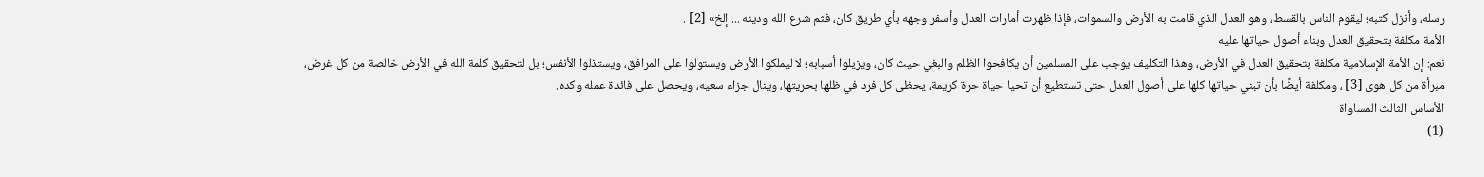رسله، وأنزل كتبه؛ ليقوم الناس بالقسط، وهو العدل الذي قامت به الأرض والسموات، فإذا ظهرت أمارات العدل وأسفر وجهه بأي طريق كان، فثم شرع الله ودينه ... إلخ» [2] .
الأمة مكلفة بتحقيق العدل وبناء أصول حياتها عليه
نعم: إن الأمة الإسلامية مكلفة بتحقيق العدل في الأرض، وهذا التكليف يوجب على المسلمين أن يكافحوا الظلم والبغي حيث كان، ويزيلوا أسبابه؛ لا ليملكوا الأرض ويستولوا على المرافق، ويستذلوا الأنفس؛ بل لتحقيق كلمة الله في الأرض خالصة من كل غرض، مبرأة من كل هوى [3] ، ومكلفة أيضًا بأن تبني حياتها كلها على أصول العدل حتى تستطيع أن تحيا حياة حرة كريمة، يحظى كل فرد في ظلها بحريتها، وينال جزاء سعيه، ويحصل على فائدة عمله وكده.
الأساس الثالث المساواة
(1)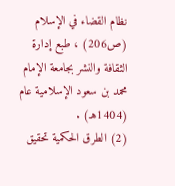نظام القضاء في الإسلام (ص206) ، طبع إدارة الثقافة والنشر بجامعة الإمام محمد بن سعود الإسلامية عام (1404هـ) .
(2) الطرق الحكمية تحقيق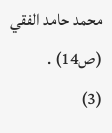محمد حامد الفقي (ص14) .
(3)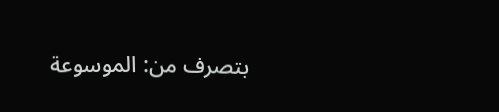بتصرف من: الموسوعة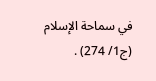في سماحة الإسلام (ج1/ 274) .